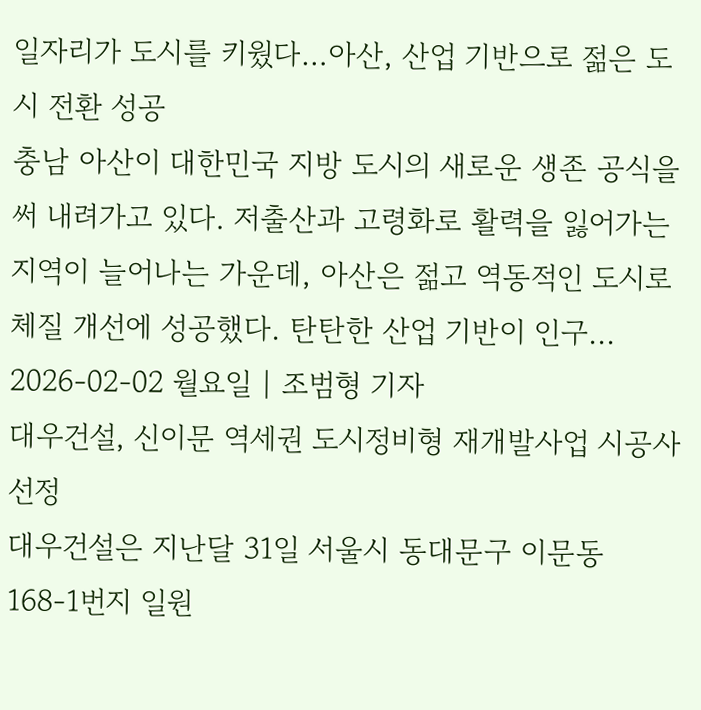일자리가 도시를 키웠다…아산, 산업 기반으로 젊은 도시 전환 성공
충남 아산이 대한민국 지방 도시의 새로운 생존 공식을 써 내려가고 있다. 저출산과 고령화로 활력을 잃어가는 지역이 늘어나는 가운데, 아산은 젊고 역동적인 도시로 체질 개선에 성공했다. 탄탄한 산업 기반이 인구...
2026-02-02 월요일 | 조범형 기자
대우건설, 신이문 역세권 도시정비형 재개발사업 시공사 선정
대우건설은 지난달 31일 서울시 동대문구 이문동 168-1번지 일원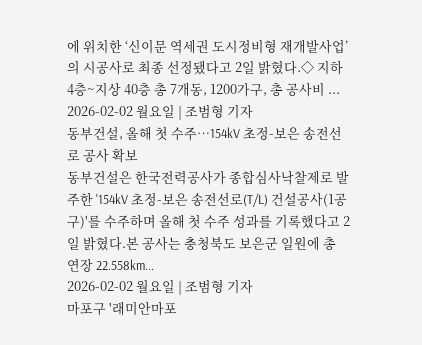에 위치한 ‘신이문 역세권 도시정비형 재개발사업’의 시공사로 최종 선정됐다고 2일 밝혔다.◇ 지하 4층~지상 40층 총 7개동, 1200가구, 총 공사비 ...
2026-02-02 월요일 | 조범형 기자
동부건설, 올해 첫 수주…154kV 초정-보은 송전선로 공사 확보
동부건설은 한국전력공사가 종합심사낙찰제로 발주한 '154kV 초정-보은 송전선로(T/L) 건설공사(1공구)'를 수주하며 올해 첫 수주 성과를 기록했다고 2일 밝혔다.본 공사는 충청북도 보은군 일원에 총 연장 22.558km...
2026-02-02 월요일 | 조범형 기자
마포구 '래미안마포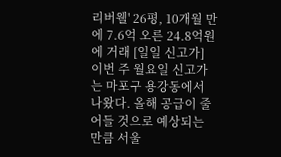리버웰' 26평, 10개월 만에 7.6억 오른 24.8억원에 거래 [일일 신고가]
이번 주 월요일 신고가는 마포구 용강동에서 나왔다. 올해 공급이 줄어들 것으로 예상되는 만큼 서울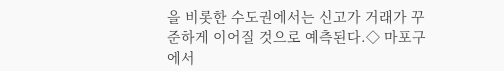을 비롯한 수도권에서는 신고가 거래가 꾸준하게 이어질 것으로 예측된다.◇ 마포구에서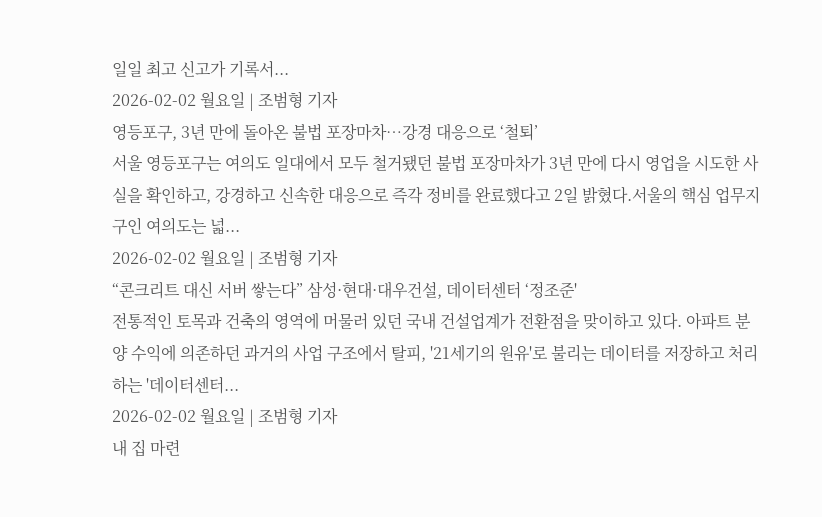일일 최고 신고가 기록서...
2026-02-02 월요일 | 조범형 기자
영등포구, 3년 만에 돌아온 불법 포장마차…강경 대응으로 ‘철퇴’
서울 영등포구는 여의도 일대에서 모두 철거됐던 불법 포장마차가 3년 만에 다시 영업을 시도한 사실을 확인하고, 강경하고 신속한 대응으로 즉각 정비를 완료했다고 2일 밝혔다.서울의 핵심 업무지구인 여의도는 넓...
2026-02-02 월요일 | 조범형 기자
“콘크리트 대신 서버 쌓는다” 삼성·현대·대우건설, 데이터센터 ‘정조준'
전통적인 토목과 건축의 영역에 머물러 있던 국내 건설업계가 전환점을 맞이하고 있다. 아파트 분양 수익에 의존하던 과거의 사업 구조에서 탈피, '21세기의 원유'로 불리는 데이터를 저장하고 처리하는 '데이터센터...
2026-02-02 월요일 | 조범형 기자
내 집 마련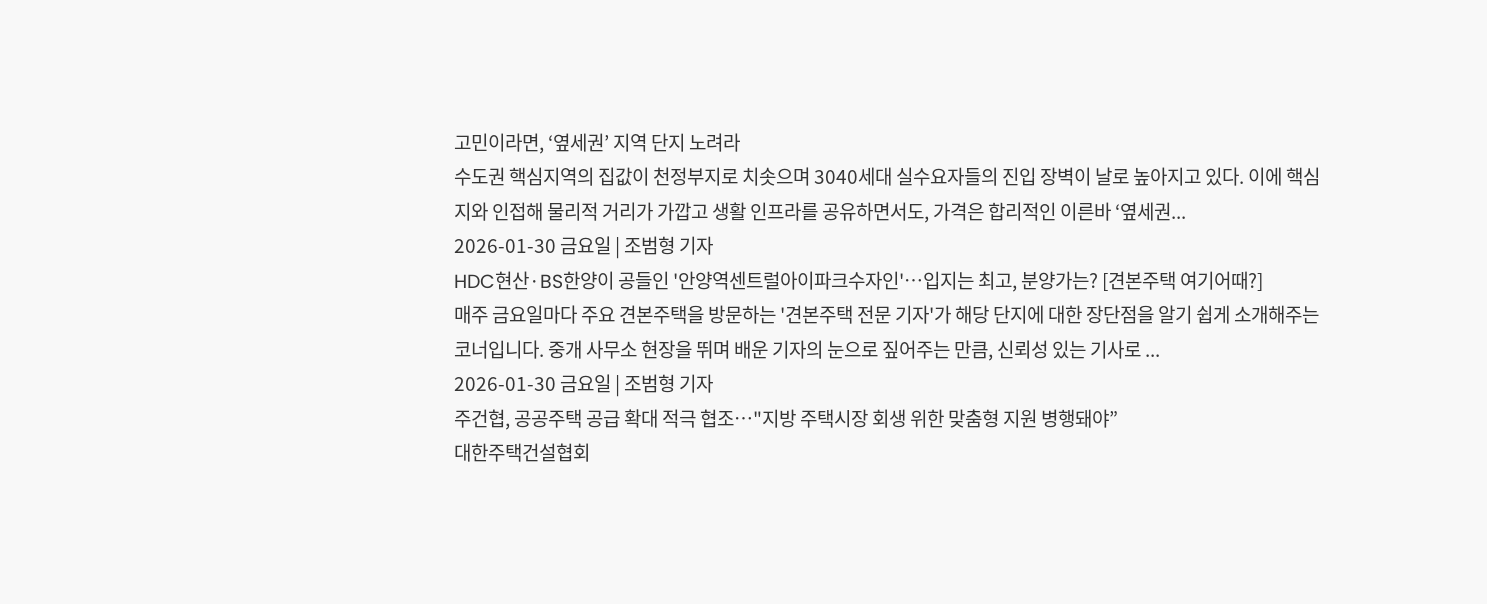고민이라면, ‘옆세권’ 지역 단지 노려라
수도권 핵심지역의 집값이 천정부지로 치솟으며 3040세대 실수요자들의 진입 장벽이 날로 높아지고 있다. 이에 핵심지와 인접해 물리적 거리가 가깝고 생활 인프라를 공유하면서도, 가격은 합리적인 이른바 ‘옆세권...
2026-01-30 금요일 | 조범형 기자
HDC현산·BS한양이 공들인 '안양역센트럴아이파크수자인'…입지는 최고, 분양가는? [견본주택 여기어때?]
매주 금요일마다 주요 견본주택을 방문하는 '견본주택 전문 기자'가 해당 단지에 대한 장단점을 알기 쉽게 소개해주는 코너입니다. 중개 사무소 현장을 뛰며 배운 기자의 눈으로 짚어주는 만큼, 신뢰성 있는 기사로 ...
2026-01-30 금요일 | 조범형 기자
주건협, 공공주택 공급 확대 적극 협조…"지방 주택시장 회생 위한 맞춤형 지원 병행돼야”
대한주택건설협회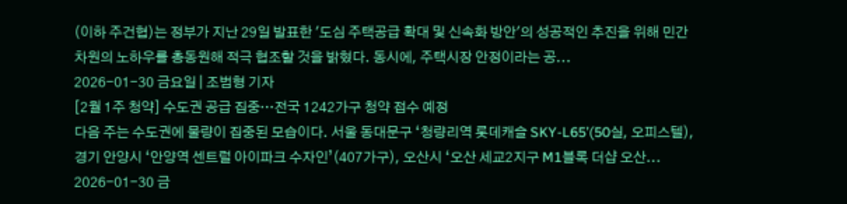(이하 주건협)는 정부가 지난 29일 발표한 '도심 주택공급 확대 및 신속화 방안'의 성공적인 추진을 위해 민간 차원의 노하우를 총동원해 적극 협조할 것을 밝혔다. 동시에, 주택시장 안정이라는 공...
2026-01-30 금요일 | 조범형 기자
[2월 1주 청약] 수도권 공급 집중…전국 1242가구 청약 접수 예정
다음 주는 수도권에 물량이 집중된 모습이다. 서울 동대문구 ‘청량리역 롯데캐슬 SKY-L65’(50실, 오피스텔), 경기 안양시 ‘안양역 센트럴 아이파크 수자인’(407가구), 오산시 ‘오산 세교2지구 M1블록 더샵 오산...
2026-01-30 금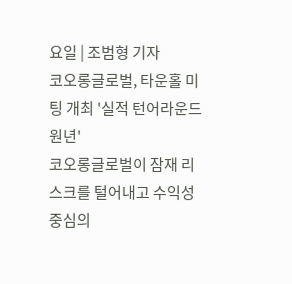요일 | 조범형 기자
코오롱글로벌, 타운홀 미팅 개최 '실적 턴어라운드 원년'
코오롱글로벌이 잠재 리스크를 털어내고 수익성 중심의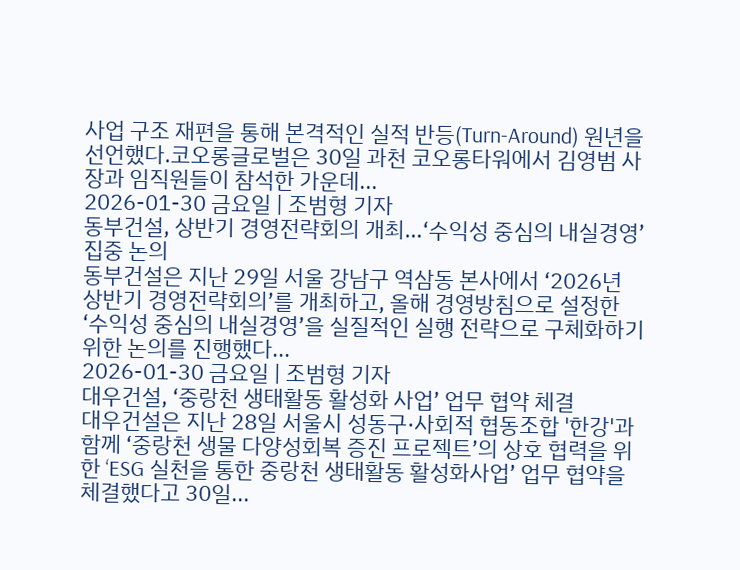사업 구조 재편을 통해 본격적인 실적 반등(Turn-Around) 원년을 선언했다.코오롱글로벌은 30일 과천 코오롱타워에서 김영범 사장과 임직원들이 참석한 가운데...
2026-01-30 금요일 | 조범형 기자
동부건설, 상반기 경영전략회의 개최…‘수익성 중심의 내실경영’ 집중 논의
동부건설은 지난 29일 서울 강남구 역삼동 본사에서 ‘2026년 상반기 경영전략회의’를 개최하고, 올해 경영방침으로 설정한 ‘수익성 중심의 내실경영’을 실질적인 실행 전략으로 구체화하기 위한 논의를 진행했다...
2026-01-30 금요일 | 조범형 기자
대우건설, ‘중랑천 생태활동 활성화 사업’ 업무 협약 체결
대우건설은 지난 28일 서울시 성동구·사회적 협동조합 '한강'과 함께 ‘중랑천 생물 다양성회복 증진 프로젝트’의 상호 협력을 위한 ‘ESG 실천을 통한 중랑천 생태활동 활성화사업’ 업무 협약을 체결했다고 30일...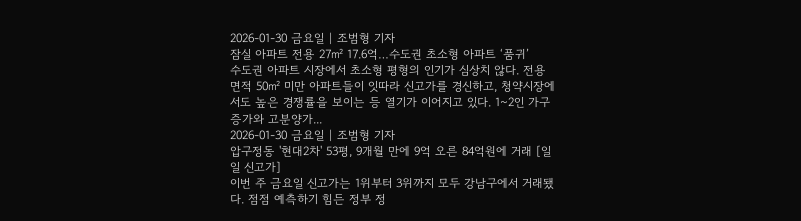2026-01-30 금요일 | 조범형 기자
잠실 아파트 전용 27㎡ 17.6억…수도권 초소형 아파트 ‘품귀’
수도권 아파트 시장에서 초소형 평형의 인기가 심상치 않다. 전용면적 50㎡ 미만 아파트들이 잇따라 신고가를 경신하고, 청약시장에서도 높은 경쟁률을 보이는 등 열기가 이어지고 있다. 1~2인 가구 증가와 고분양가...
2026-01-30 금요일 | 조범형 기자
압구정동 '현대2차' 53평, 9개월 만에 9억 오른 84억원에 거래 [일일 신고가]
이번 주 금요일 신고가는 1위부터 3위까지 모두 강남구에서 거래됐다. 점점 예측하기 힘든 정부 정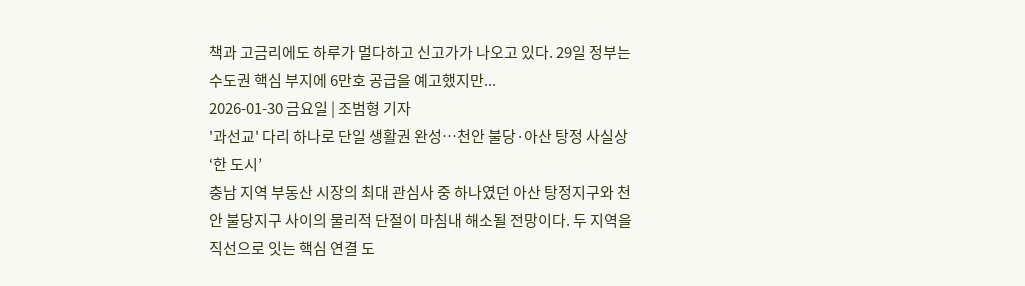책과 고금리에도 하루가 멀다하고 신고가가 나오고 있다. 29일 정부는 수도권 핵심 부지에 6만호 공급을 예고했지만...
2026-01-30 금요일 | 조범형 기자
'과선교' 다리 하나로 단일 생활권 완성…천안 불당·아산 탕정 사실상 ‘한 도시’
충남 지역 부동산 시장의 최대 관심사 중 하나였던 아산 탕정지구와 천안 불당지구 사이의 물리적 단절이 마침내 해소될 전망이다. 두 지역을 직선으로 잇는 핵심 연결 도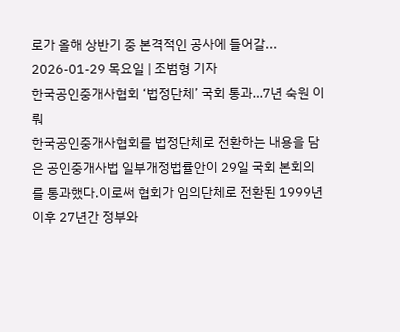로가 올해 상반기 중 본격적인 공사에 들어갈...
2026-01-29 목요일 | 조범형 기자
한국공인중개사협회 ‘법정단체’ 국회 통과…7년 숙원 이뤄
한국공인중개사협회를 법정단체로 전환하는 내용을 담은 공인중개사법 일부개정법률안이 29일 국회 본회의를 통과했다.이로써 협회가 임의단체로 전환된 1999년 이후 27년간 정부와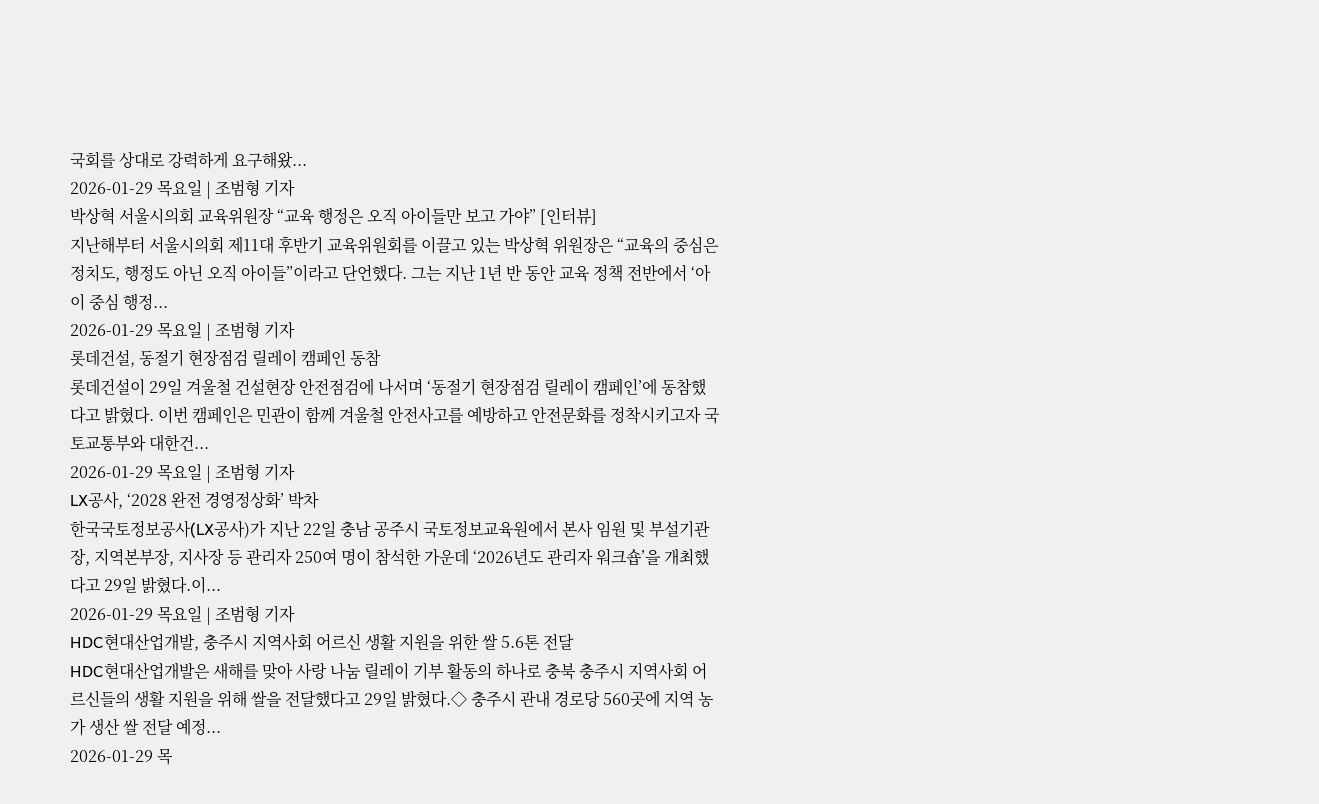국회를 상대로 강력하게 요구해왔...
2026-01-29 목요일 | 조범형 기자
박상혁 서울시의회 교육위원장 “교육 행정은 오직 아이들만 보고 가야” [인터뷰]
지난해부터 서울시의회 제11대 후반기 교육위원회를 이끌고 있는 박상혁 위원장은 “교육의 중심은 정치도, 행정도 아닌 오직 아이들”이라고 단언했다. 그는 지난 1년 반 동안 교육 정책 전반에서 ‘아이 중심 행정...
2026-01-29 목요일 | 조범형 기자
롯데건설, 동절기 현장점검 릴레이 캠페인 동참
롯데건설이 29일 겨울철 건설현장 안전점검에 나서며 ‘동절기 현장점검 릴레이 캠페인’에 동참했다고 밝혔다. 이번 캠페인은 민관이 함께 겨울철 안전사고를 예방하고 안전문화를 정착시키고자 국토교통부와 대한건...
2026-01-29 목요일 | 조범형 기자
LX공사, ‘2028 완전 경영정상화’ 박차
한국국토정보공사(LX공사)가 지난 22일 충남 공주시 국토정보교육원에서 본사 임원 및 부설기관장, 지역본부장, 지사장 등 관리자 250여 명이 참석한 가운데 ‘2026년도 관리자 워크숍’을 개최했다고 29일 밝혔다.이...
2026-01-29 목요일 | 조범형 기자
HDC현대산업개발, 충주시 지역사회 어르신 생활 지원을 위한 쌀 5.6톤 전달
HDC현대산업개발은 새해를 맞아 사랑 나눔 릴레이 기부 활동의 하나로 충북 충주시 지역사회 어르신들의 생활 지원을 위해 쌀을 전달했다고 29일 밝혔다.◇ 충주시 관내 경로당 560곳에 지역 농가 생산 쌀 전달 예정...
2026-01-29 목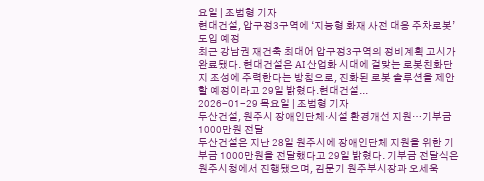요일 | 조범형 기자
현대건설, 압구정3구역에 ‘지능형 화재 사전 대응 주차로봇’ 도입 예정
최근 강남권 재건축 최대어 압구정3구역의 정비계획 고시가 완료됐다. 현대건설은 AI 산업화 시대에 걸맞는 로봇친화단지 조성에 주력한다는 방침으로, 진화된 로봇 솔루션을 제안할 예정이라고 29일 밝혔다.현대건설...
2026-01-29 목요일 | 조범형 기자
두산건설, 원주시 장애인단체·시설 환경개선 지원…기부금 1000만원 전달
두산건설은 지난 28일 원주시에 장애인단체 지원을 위한 기부금 1000만원을 전달했다고 29일 밝혔다. 기부금 전달식은 원주시청에서 진행됐으며, 김문기 원주부시장과 오세욱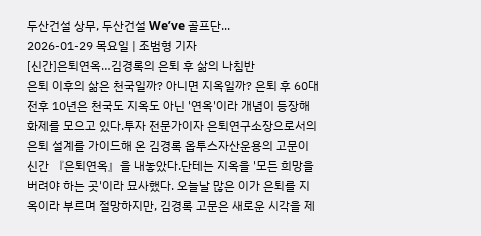두산건설 상무, 두산건설 We’ve 골프단...
2026-01-29 목요일 | 조범형 기자
[신간]은퇴연옥…김경록의 은퇴 후 삶의 나침반
은퇴 이후의 삶은 천국일까? 아니면 지옥일까? 은퇴 후 60대 전후 10년은 천국도 지옥도 아닌 '연옥'이라 개념이 등장해 화제를 모으고 있다.투자 전문가이자 은퇴연구소장으로서의 은퇴 설계를 가이드해 온 김경록 옵투스자산운용의 고문이 신간 『은퇴연옥』을 내놓았다.단테는 지옥을 '모든 희망을 버려야 하는 곳'이라 묘사했다. 오늘날 많은 이가 은퇴를 지옥이라 부르며 절망하지만, 김경록 고문은 새로운 시각을 제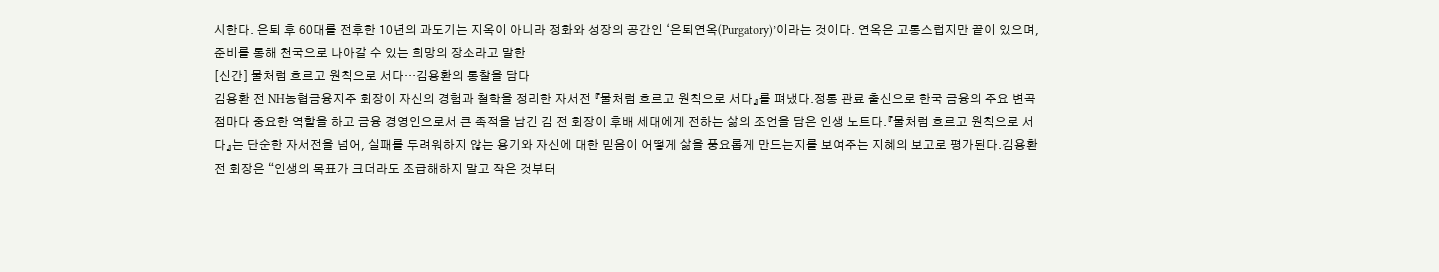시한다. 은퇴 후 60대를 전후한 10년의 과도기는 지옥이 아니라 정화와 성장의 공간인 ‘은퇴연옥(Purgatory)’이라는 것이다. 연옥은 고통스럽지만 끝이 있으며, 준비를 통해 천국으로 나아갈 수 있는 희망의 장소라고 말한
[신간] 물처럼 흐르고 원칙으로 서다…김용환의 통찰을 담다
김용환 전 NH농협금융지주 회장이 자신의 경험과 철학을 정리한 자서전 『물처럼 흐르고 원칙으로 서다』를 펴냈다.정통 관료 출신으로 한국 금융의 주요 변곡점마다 중요한 역할을 하고 금융 경영인으로서 큰 족적을 남긴 김 전 회장이 후배 세대에게 전하는 삶의 조언을 담은 인생 노트다.『물처럼 흐르고 원칙으로 서다』는 단순한 자서전을 넘어, 실패를 두려워하지 않는 용기와 자신에 대한 믿음이 어떻게 삶을 풍요롭게 만드는지를 보여주는 지혜의 보고로 평가된다.김용환 전 회장은 “인생의 목표가 크더라도 조급해하지 말고 작은 것부터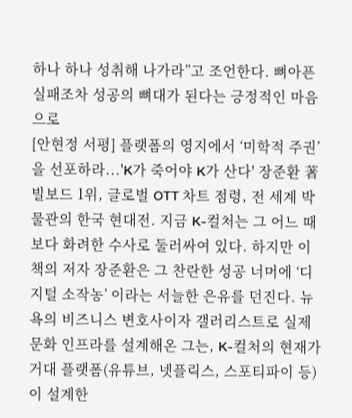하나 하나 성취해 나가라”고 조언한다. 뼈아픈 실패조차 성공의 뼈대가 된다는 긍정적인 마음으로
[안현정 서평] 플랫폼의 영지에서 ‘미학적 주권’을 선포하라...'K가 죽어야 K가 산다' 장준환 著
빌보드 1위, 글로벌 OTT 차트 점령, 전 세계 박물관의 한국 현대전. 지금 K-컬처는 그 어느 때보다 화려한 수사로 둘러싸여 있다. 하지만 이 책의 저자 장준환은 그 찬란한 성공 너머에 ‘디지털 소작농’ 이라는 서늘한 은유를 던진다. 뉴욕의 비즈니스 변호사이자 갤러리스트로 실제 문화 인프라를 설계해온 그는, K-컬처의 현재가 거대 플랫폼(유튜브, 넷플릭스, 스포티파이 등)이 설계한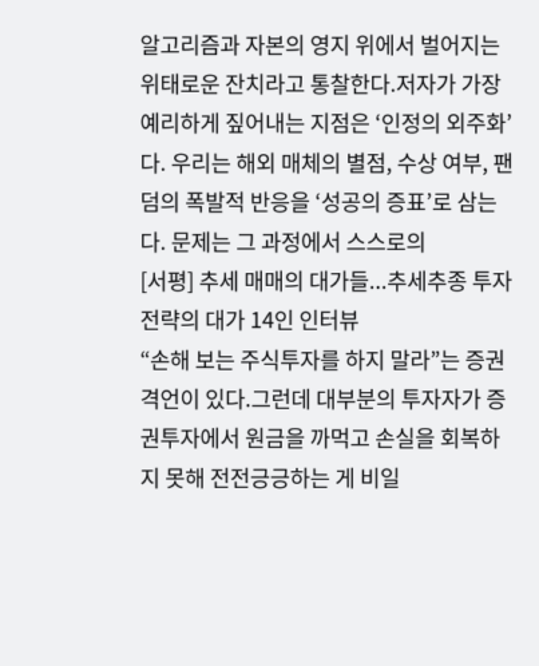알고리즘과 자본의 영지 위에서 벌어지는 위태로운 잔치라고 통찰한다.저자가 가장 예리하게 짚어내는 지점은 ‘인정의 외주화’ 다. 우리는 해외 매체의 별점, 수상 여부, 팬덤의 폭발적 반응을 ‘성공의 증표’로 삼는다. 문제는 그 과정에서 스스로의
[서평] 추세 매매의 대가들...추세추종 투자전략의 대가 14인 인터뷰
“손해 보는 주식투자를 하지 말라”는 증권 격언이 있다.그런데 대부분의 투자자가 증권투자에서 원금을 까먹고 손실을 회복하지 못해 전전긍긍하는 게 비일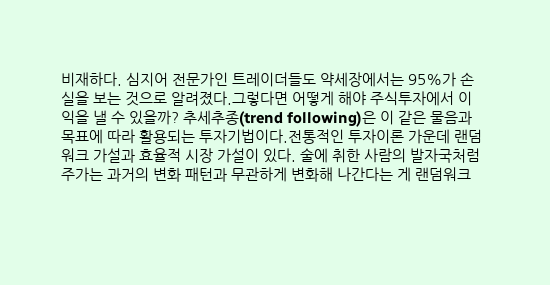비재하다. 심지어 전문가인 트레이더들도 약세장에서는 95%가 손실을 보는 것으로 알려졌다.그렇다면 어떻게 해야 주식투자에서 이익을 낼 수 있을까? 추세추종(trend following)은 이 같은 물음과 목표에 따라 활용되는 투자기법이다.전통적인 투자이론 가운데 랜덤워크 가설과 효율적 시장 가설이 있다. 술에 취한 사람의 발자국처럼 주가는 과거의 변화 패턴과 무관하게 변화해 나간다는 게 랜덤워크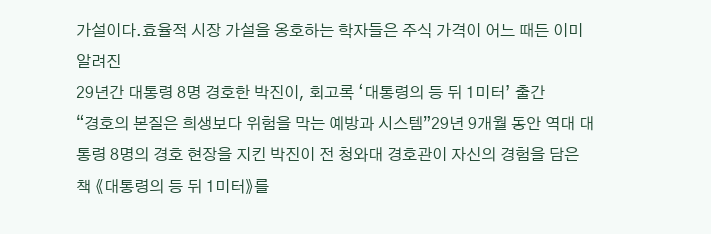가설이다.효율적 시장 가설을 옹호하는 학자들은 주식 가격이 어느 때든 이미 알려진
29년간 대통령 8명 경호한 박진이, 회고록 ‘대통령의 등 뒤 1미터’ 출간
“경호의 본질은 희생보다 위험을 막는 예방과 시스템”29년 9개월 동안 역대 대통령 8명의 경호 현장을 지킨 박진이 전 청와대 경호관이 자신의 경험을 담은 책 《대통령의 등 뒤 1미터》를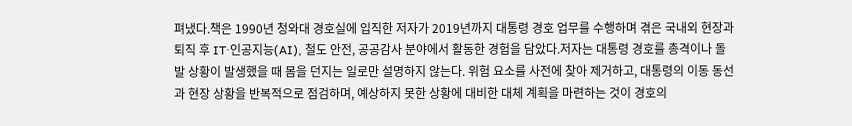펴냈다.책은 1990년 청와대 경호실에 입직한 저자가 2019년까지 대통령 경호 업무를 수행하며 겪은 국내외 현장과 퇴직 후 IT·인공지능(AI), 철도 안전, 공공감사 분야에서 활동한 경험을 담았다.저자는 대통령 경호를 총격이나 돌발 상황이 발생했을 때 몸을 던지는 일로만 설명하지 않는다. 위험 요소를 사전에 찾아 제거하고, 대통령의 이동 동선과 현장 상황을 반복적으로 점검하며, 예상하지 못한 상황에 대비한 대체 계획을 마련하는 것이 경호의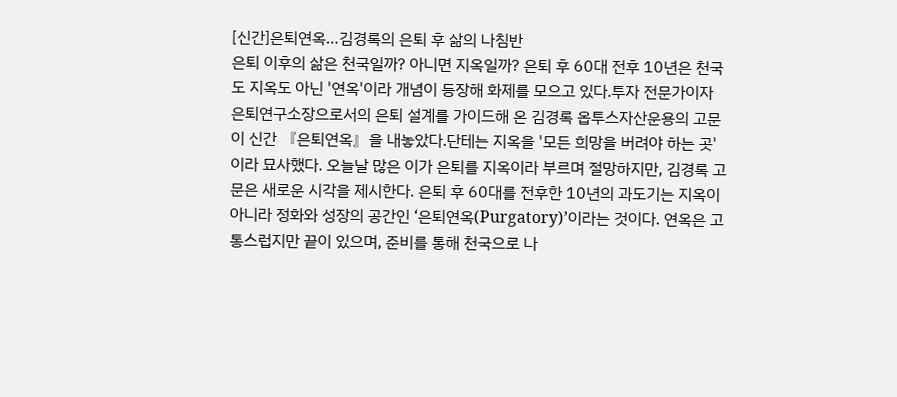[신간]은퇴연옥…김경록의 은퇴 후 삶의 나침반
은퇴 이후의 삶은 천국일까? 아니면 지옥일까? 은퇴 후 60대 전후 10년은 천국도 지옥도 아닌 '연옥'이라 개념이 등장해 화제를 모으고 있다.투자 전문가이자 은퇴연구소장으로서의 은퇴 설계를 가이드해 온 김경록 옵투스자산운용의 고문이 신간 『은퇴연옥』을 내놓았다.단테는 지옥을 '모든 희망을 버려야 하는 곳'이라 묘사했다. 오늘날 많은 이가 은퇴를 지옥이라 부르며 절망하지만, 김경록 고문은 새로운 시각을 제시한다. 은퇴 후 60대를 전후한 10년의 과도기는 지옥이 아니라 정화와 성장의 공간인 ‘은퇴연옥(Purgatory)’이라는 것이다. 연옥은 고통스럽지만 끝이 있으며, 준비를 통해 천국으로 나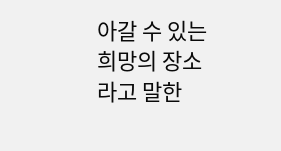아갈 수 있는 희망의 장소라고 말한